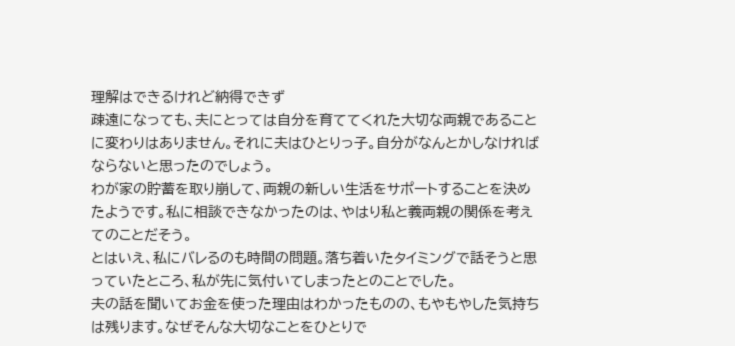理解はできるけれど納得できず
疎遠になっても、夫にとっては自分を育ててくれた大切な両親であることに変わりはありません。それに夫はひとりっ子。自分がなんとかしなければならないと思ったのでしょう。
わが家の貯蓄を取り崩して、両親の新しい生活をサポートすることを決めたようです。私に相談できなかったのは、やはり私と義両親の関係を考えてのことだそう。
とはいえ、私にバレるのも時間の問題。落ち着いたタイミングで話そうと思っていたところ、私が先に気付いてしまったとのことでした。
夫の話を聞いてお金を使った理由はわかったものの、もやもやした気持ちは残ります。なぜそんな大切なことをひとりで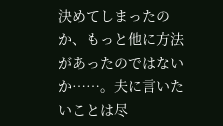決めてしまったのか、もっと他に方法があったのではないか……。夫に言いたいことは尽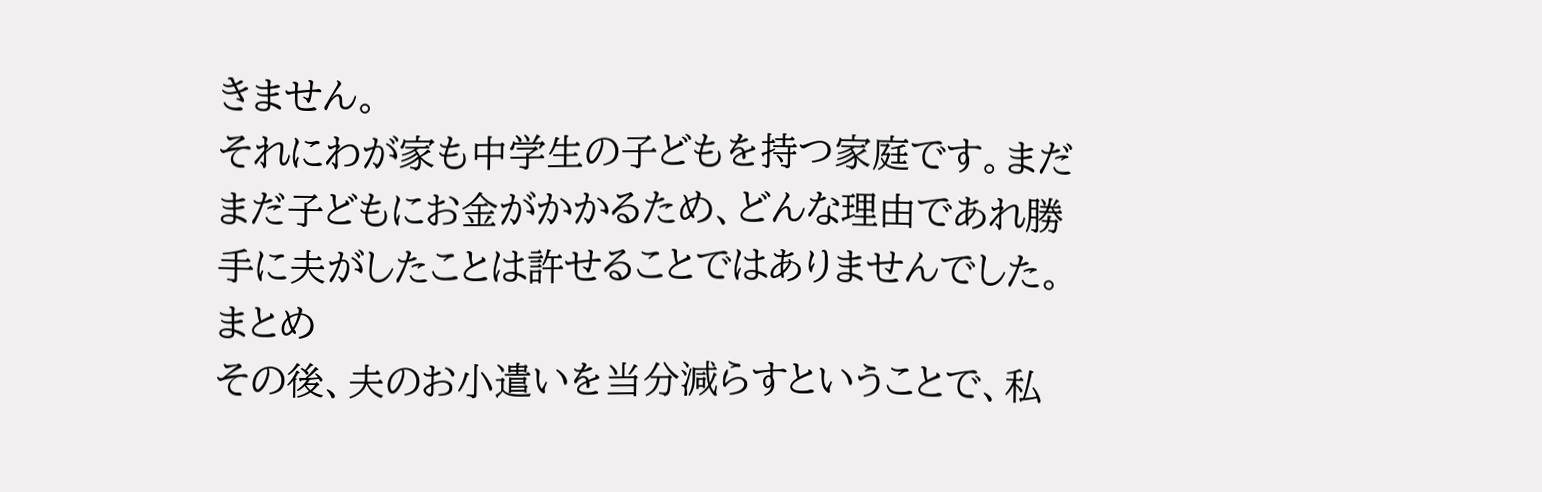きません。
それにわが家も中学生の子どもを持つ家庭です。まだまだ子どもにお金がかかるため、どんな理由であれ勝手に夫がしたことは許せることではありませんでした。
まとめ
その後、夫のお小遣いを当分減らすということで、私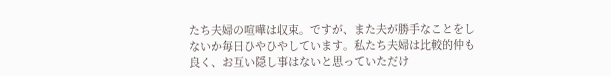たち夫婦の喧嘩は収束。ですが、また夫が勝手なことをしないか毎日ひやひやしています。私たち夫婦は比較的仲も良く、お互い隠し事はないと思っていただけ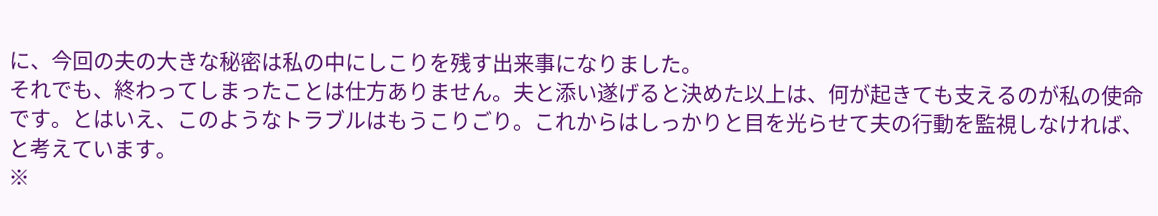に、今回の夫の大きな秘密は私の中にしこりを残す出来事になりました。
それでも、終わってしまったことは仕方ありません。夫と添い遂げると決めた以上は、何が起きても支えるのが私の使命です。とはいえ、このようなトラブルはもうこりごり。これからはしっかりと目を光らせて夫の行動を監視しなければ、と考えています。
※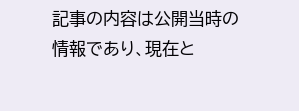記事の内容は公開当時の情報であり、現在と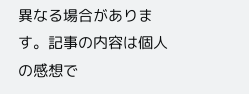異なる場合があります。記事の内容は個人の感想で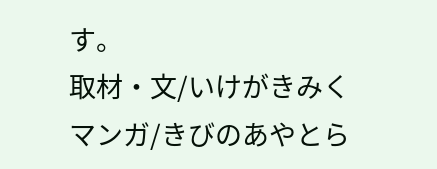す。
取材・文/いけがきみく
マンガ/きびのあやとら